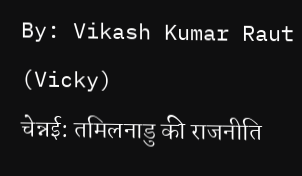By: Vikash Kumar Raut (Vicky)
चेन्नई: तमिलनाडु की राजनीति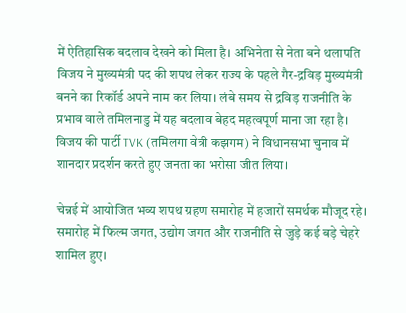में ऐतिहासिक बदलाव देखने को मिला है। अभिनेता से नेता बने थलापति विजय ने मुख्यमंत्री पद की शपथ लेकर राज्य के पहले गैर-द्रविड़ मुख्यमंत्री बनने का रिकॉर्ड अपने नाम कर लिया। लंबे समय से द्रविड़ राजनीति के प्रभाव वाले तमिलनाडु में यह बदलाव बेहद महत्वपूर्ण माना जा रहा है। विजय की पार्टी TVK (तमिलगा वेत्री कझगम) ने विधानसभा चुनाव में शानदार प्रदर्शन करते हुए जनता का भरोसा जीत लिया।

चेन्नई में आयोजित भव्य शपथ ग्रहण समारोह में हजारों समर्थक मौजूद रहे। समारोह में फिल्म जगत, उद्योग जगत और राजनीति से जुड़े कई बड़े चेहरे शामिल हुए।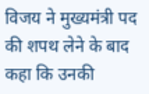विजय ने मुख्यमंत्री पद की शपथ लेने के बाद कहा कि उनकी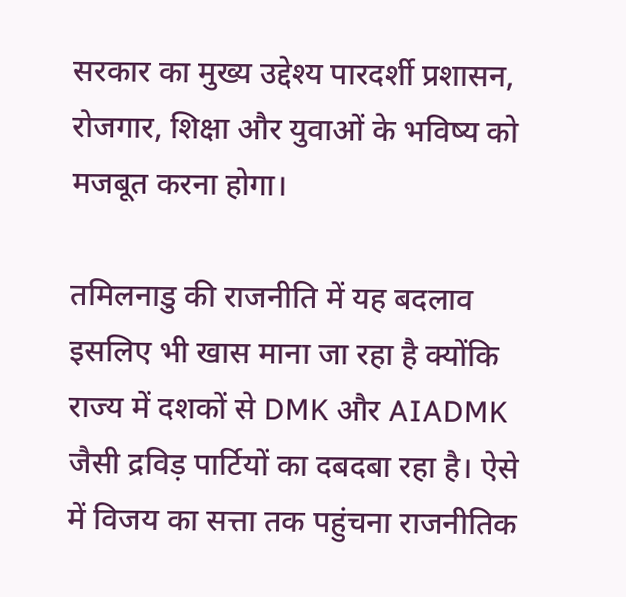सरकार का मुख्य उद्देश्य पारदर्शी प्रशासन, रोजगार, शिक्षा और युवाओं के भविष्य को मजबूत करना होगा।

तमिलनाडु की राजनीति में यह बदलाव इसलिए भी खास माना जा रहा है क्योंकि राज्य में दशकों से DMK और AIADMK जैसी द्रविड़ पार्टियों का दबदबा रहा है। ऐसे में विजय का सत्ता तक पहुंचना राजनीतिक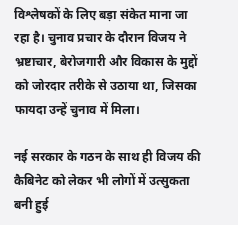विश्लेषकों के लिए बड़ा संकेत माना जा रहा है। चुनाव प्रचार के दौरान विजय ने भ्रष्टाचार, बेरोजगारी और विकास के मुद्दों को जोरदार तरीके से उठाया था, जिसका फायदा उन्हें चुनाव में मिला।

नई सरकार के गठन के साथ ही विजय की कैबिनेट को लेकर भी लोगों में उत्सुकता बनी हुई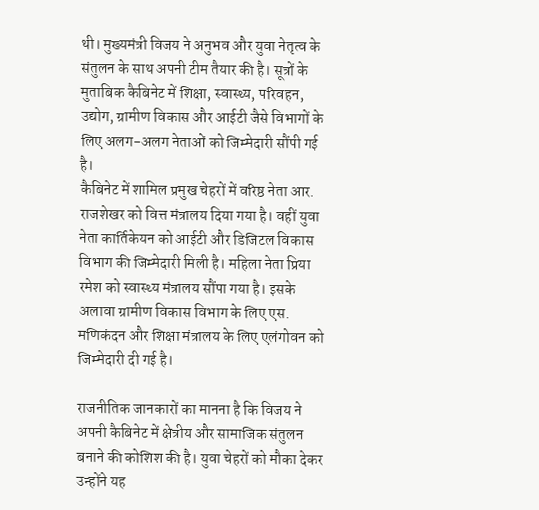थी। मुख्यमंत्री विजय ने अनुभव और युवा नेतृत्व के संतुलन के साथ अपनी टीम तैयार की है। सूत्रों के मुताबिक कैबिनेट में शिक्षा, स्वास्थ्य, परिवहन, उद्योग, ग्रामीण विकास और आईटी जैसे विभागों के लिए अलग-अलग नेताओं को जिम्मेदारी सौंपी गई है।
कैबिनेट में शामिल प्रमुख चेहरों में वरिष्ठ नेता आर. राजशेखर को वित्त मंत्रालय दिया गया है। वहीं युवा नेता कार्तिकेयन को आईटी और डिजिटल विकास विभाग की जिम्मेदारी मिली है। महिला नेता प्रिया रमेश को स्वास्थ्य मंत्रालय सौंपा गया है। इसके अलावा ग्रामीण विकास विभाग के लिए एस. मणिकंदन और शिक्षा मंत्रालय के लिए एलंगोवन को जिम्मेदारी दी गई है।

राजनीतिक जानकारों का मानना है कि विजय ने अपनी कैबिनेट में क्षेत्रीय और सामाजिक संतुलन बनाने की कोशिश की है। युवा चेहरों को मौका देकर उन्होंने यह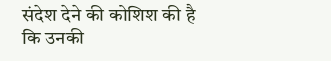संदेश देने की कोशिश की है कि उनकी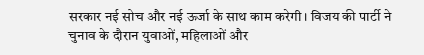सरकार नई सोच और नई ऊर्जा के साथ काम करेगी। विजय की पार्टी ने चुनाव के दौरान युवाओं, महिलाओं और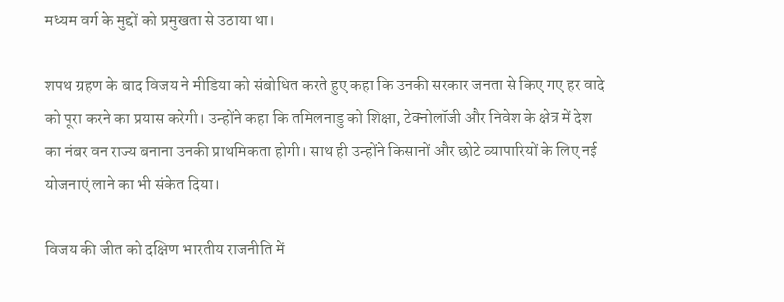मध्यम वर्ग के मुद्दों को प्रमुखता से उठाया था।

शपथ ग्रहण के बाद विजय ने मीडिया को संबोधित करते हुए कहा कि उनकी सरकार जनता से किए गए हर वादे को पूरा करने का प्रयास करेगी। उन्होंने कहा कि तमिलनाडु को शिक्षा, टेक्नोलॉजी और निवेश के क्षेत्र में देश का नंबर वन राज्य बनाना उनकी प्राथमिकता होगी। साथ ही उन्होंने किसानों और छोटे व्यापारियों के लिए नई योजनाएं लाने का भी संकेत दिया।

विजय की जीत को दक्षिण भारतीय राजनीति में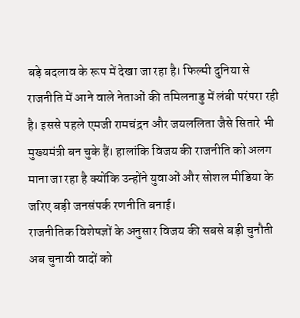बड़े बदलाव के रूप में देखा जा रहा है। फिल्मी दुनिया से राजनीति में आने वाले नेताओं की तमिलनाडु में लंबी परंपरा रही है। इससे पहले एमजी रामचंद्रन और जयललिता जैसे सितारे भी मुख्यमंत्री बन चुके हैं। हालांकि विजय की राजनीति को अलग माना जा रहा है क्योंकि उन्होंने युवाओं और सोशल मीडिया के जरिए बड़ी जनसंपर्क रणनीति बनाई।
राजनीतिक विशेषज्ञों के अनुसार विजय की सबसे बड़ी चुनौती अब चुनावी वादों को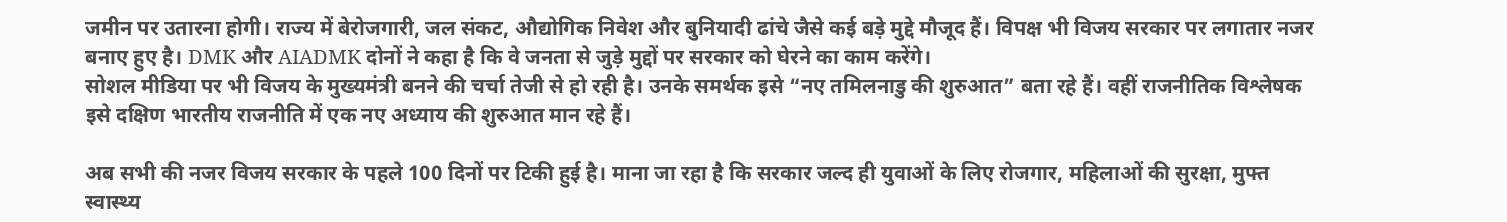जमीन पर उतारना होगी। राज्य में बेरोजगारी, जल संकट, औद्योगिक निवेश और बुनियादी ढांचे जैसे कई बड़े मुद्दे मौजूद हैं। विपक्ष भी विजय सरकार पर लगातार नजर बनाए हुए है। DMK और AIADMK दोनों ने कहा है कि वे जनता से जुड़े मुद्दों पर सरकार को घेरने का काम करेंगे।
सोशल मीडिया पर भी विजय के मुख्यमंत्री बनने की चर्चा तेजी से हो रही है। उनके समर्थक इसे “नए तमिलनाडु की शुरुआत” बता रहे हैं। वहीं राजनीतिक विश्लेषक इसे दक्षिण भारतीय राजनीति में एक नए अध्याय की शुरुआत मान रहे हैं।

अब सभी की नजर विजय सरकार के पहले 100 दिनों पर टिकी हुई है। माना जा रहा है कि सरकार जल्द ही युवाओं के लिए रोजगार, महिलाओं की सुरक्षा, मुफ्त स्वास्थ्य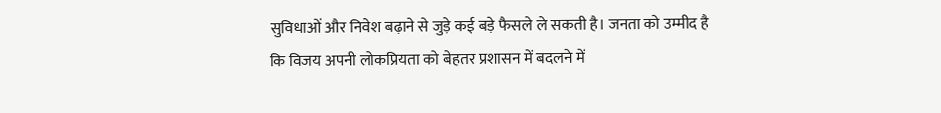सुविधाओं और निवेश बढ़ाने से जुड़े कई बड़े फैसले ले सकती है। जनता को उम्मीद है कि विजय अपनी लोकप्रियता को बेहतर प्रशासन में बदलने में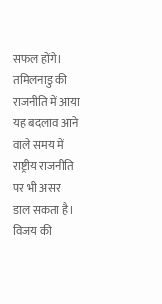सफल होंगे।
तमिलनाडु की राजनीति में आया यह बदलाव आने वाले समय में राष्ट्रीय राजनीति पर भी असर डाल सकता है। विजय की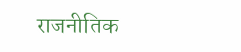राजनीतिक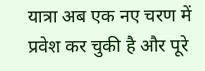यात्रा अब एक नए चरण में प्रवेश कर चुकी है और पूरे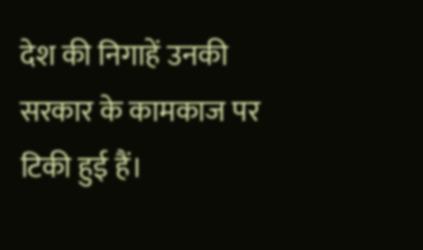देश की निगाहें उनकी सरकार के कामकाज पर टिकी हुई हैं।